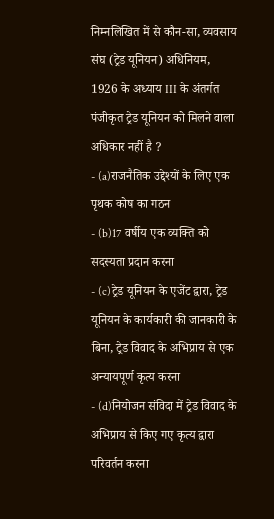निम्नलिखित में से कौन-सा, व्यवसाय संघ (ट्रेड यूनियन) अधिनियम, 1926 के अध्याय III के अंतर्गत पंजीकृत ट्रेड यूनियन को मिलने वाला अधिकार नहीं है ?
- (a)राजनैतिक उद्देश्यों के लिए एक पृथक कोष का गठन
- (b)17 वर्षीय एक व्यक्ति को सदस्यता प्रदान करना
- (c)ट्रेड यूनियन के एजेंट द्वारा, ट्रेड यूनियन के कार्यकारी की जानकारी के बिना, ट्रेड विवाद के अभिप्राय से एक अन्यायपूर्ण कृत्य करना
- (d)नियोजन संविदा में ट्रेड विवाद के अभिप्राय से किए गए कृत्य द्वारा परिवर्तन करना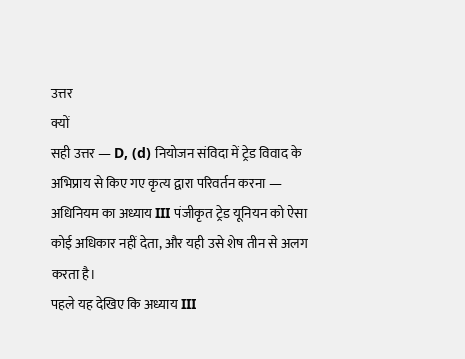उत्तर
क्यों
सही उत्तर — D, (d) नियोजन संविदा में ट्रेड विवाद के अभिप्राय से किए गए कृत्य द्वारा परिवर्तन करना — अधिनियम का अध्याय III पंजीकृत ट्रेड यूनियन को ऐसा कोई अधिकार नहीं देता, और यही उसे शेष तीन से अलग करता है।
पहले यह देखिए कि अध्याय III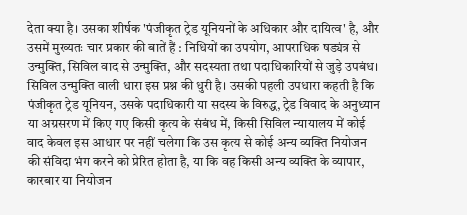देता क्या है। उसका शीर्षक 'पंजीकृत ट्रेड यूनियनों के अधिकार और दायित्व' है, और उसमें मुख्यतः चार प्रकार की बातें हैं : निधियों का उपयोग, आपराधिक षड्यंत्र से उन्मुक्ति, सिविल वाद से उन्मुक्ति, और सदस्यता तथा पदाधिकारियों से जुड़े उपबंध।
सिविल उन्मुक्ति वाली धारा इस प्रश्न की धुरी है। उसकी पहली उपधारा कहती है कि पंजीकृत ट्रेड यूनियन, उसके पदाधिकारी या सदस्य के विरुद्ध, ट्रेड विवाद के अनुध्यान या अग्रसरण में किए गए किसी कृत्य के संबंध में, किसी सिविल न्यायालय में कोई वाद केवल इस आधार पर नहीं चलेगा कि उस कृत्य से कोई अन्य व्यक्ति नियोजन की संविदा भंग करने को प्रेरित होता है, या कि वह किसी अन्य व्यक्ति के व्यापार, कारबार या नियोजन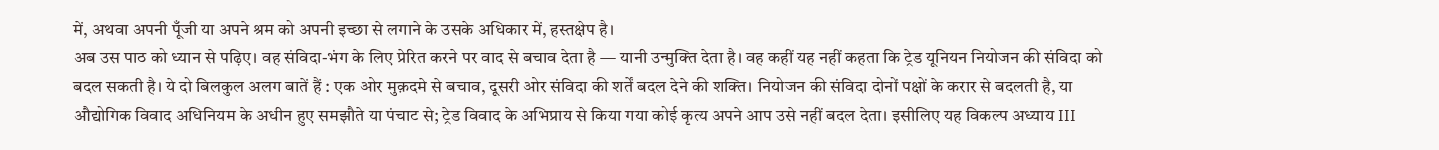में, अथवा अपनी पूँजी या अपने श्रम को अपनी इच्छा से लगाने के उसके अधिकार में, हस्तक्षेप है।
अब उस पाठ को ध्यान से पढ़िए। वह संविदा-भंग के लिए प्रेरित करने पर वाद से बचाव देता है — यानी उन्मुक्ति देता है। वह कहीं यह नहीं कहता कि ट्रेड यूनियन नियोजन की संविदा को बदल सकती है। ये दो बिलकुल अलग बातें हैं : एक ओर मुक़दमे से बचाव, दूसरी ओर संविदा की शर्तें बदल देने की शक्ति। नियोजन की संविदा दोनों पक्षों के करार से बदलती है, या औद्योगिक विवाद अधिनियम के अधीन हुए समझौते या पंचाट से; ट्रेड विवाद के अभिप्राय से किया गया कोई कृत्य अपने आप उसे नहीं बदल देता। इसीलिए यह विकल्प अध्याय III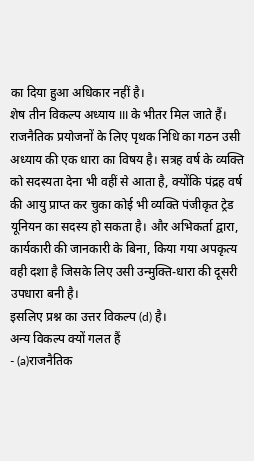का दिया हुआ अधिकार नहीं है।
शेष तीन विकल्प अध्याय III के भीतर मिल जाते हैं। राजनैतिक प्रयोजनों के लिए पृथक निधि का गठन उसी अध्याय की एक धारा का विषय है। सत्रह वर्ष के व्यक्ति को सदस्यता देना भी वहीं से आता है, क्योंकि पंद्रह वर्ष की आयु प्राप्त कर चुका कोई भी व्यक्ति पंजीकृत ट्रेड यूनियन का सदस्य हो सकता है। और अभिकर्ता द्वारा, कार्यकारी की जानकारी के बिना, किया गया अपकृत्य वही दशा है जिसके लिए उसी उन्मुक्ति-धारा की दूसरी उपधारा बनी है।
इसलिए प्रश्न का उत्तर विकल्प (d) है।
अन्य विकल्प क्यों गलत हैं
- (a)राजनैतिक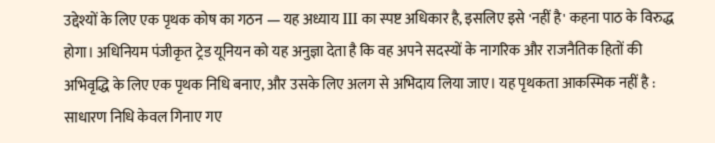उद्देश्यों के लिए एक पृथक कोष का गठन — यह अध्याय III का स्पष्ट अधिकार है, इसलिए इसे 'नहीं है' कहना पाठ के विरुद्ध होगा। अधिनियम पंजीकृत ट्रेड यूनियन को यह अनुज्ञा देता है कि वह अपने सदस्यों के नागरिक और राजनैतिक हितों की अभिवृद्धि के लिए एक पृथक निधि बनाए, और उसके लिए अलग से अभिदाय लिया जाए। यह पृथकता आकस्मिक नहीं है : साधारण निधि केवल गिनाए गए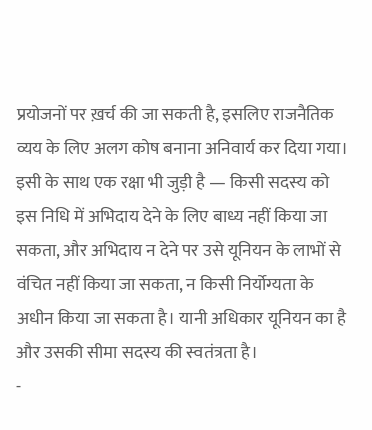प्रयोजनों पर ख़र्च की जा सकती है, इसलिए राजनैतिक व्यय के लिए अलग कोष बनाना अनिवार्य कर दिया गया। इसी के साथ एक रक्षा भी जुड़ी है — किसी सदस्य को इस निधि में अभिदाय देने के लिए बाध्य नहीं किया जा सकता, और अभिदाय न देने पर उसे यूनियन के लाभों से वंचित नहीं किया जा सकता, न किसी निर्योग्यता के अधीन किया जा सकता है। यानी अधिकार यूनियन का है और उसकी सीमा सदस्य की स्वतंत्रता है।
-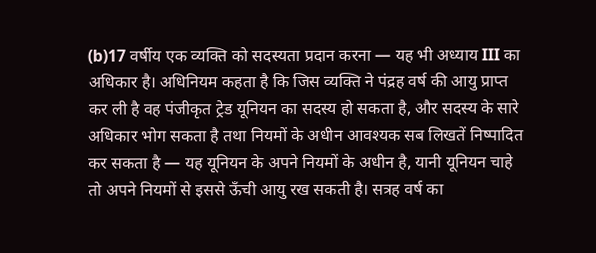(b)17 वर्षीय एक व्यक्ति को सदस्यता प्रदान करना — यह भी अध्याय III का अधिकार है। अधिनियम कहता है कि जिस व्यक्ति ने पंद्रह वर्ष की आयु प्राप्त कर ली है वह पंजीकृत ट्रेड यूनियन का सदस्य हो सकता है, और सदस्य के सारे अधिकार भोग सकता है तथा नियमों के अधीन आवश्यक सब लिखतें निष्पादित कर सकता है — यह यूनियन के अपने नियमों के अधीन है, यानी यूनियन चाहे तो अपने नियमों से इससे ऊँची आयु रख सकती है। सत्रह वर्ष का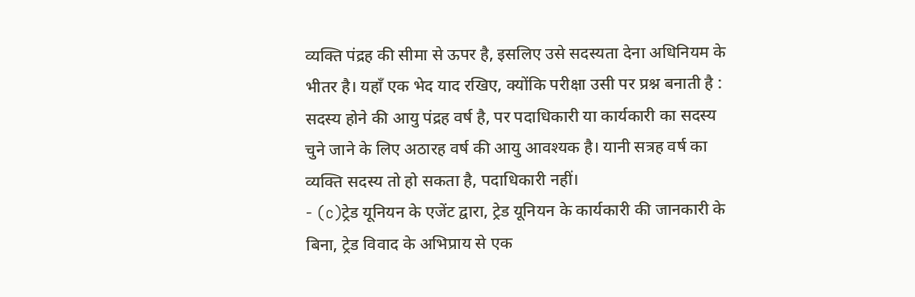व्यक्ति पंद्रह की सीमा से ऊपर है, इसलिए उसे सदस्यता देना अधिनियम के भीतर है। यहाँ एक भेद याद रखिए, क्योंकि परीक्षा उसी पर प्रश्न बनाती है : सदस्य होने की आयु पंद्रह वर्ष है, पर पदाधिकारी या कार्यकारी का सदस्य चुने जाने के लिए अठारह वर्ष की आयु आवश्यक है। यानी सत्रह वर्ष का व्यक्ति सदस्य तो हो सकता है, पदाधिकारी नहीं।
- (c)ट्रेड यूनियन के एजेंट द्वारा, ट्रेड यूनियन के कार्यकारी की जानकारी के बिना, ट्रेड विवाद के अभिप्राय से एक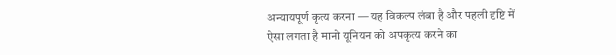अन्यायपूर्ण कृत्य करना — यह विकल्प लंबा है और पहली दृष्टि में ऐसा लगता है मानो यूनियन को अपकृत्य करने का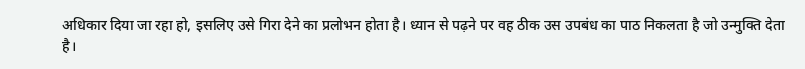अधिकार दिया जा रहा हो, इसलिए उसे गिरा देने का प्रलोभन होता है। ध्यान से पढ़ने पर वह ठीक उस उपबंध का पाठ निकलता है जो उन्मुक्ति देता है।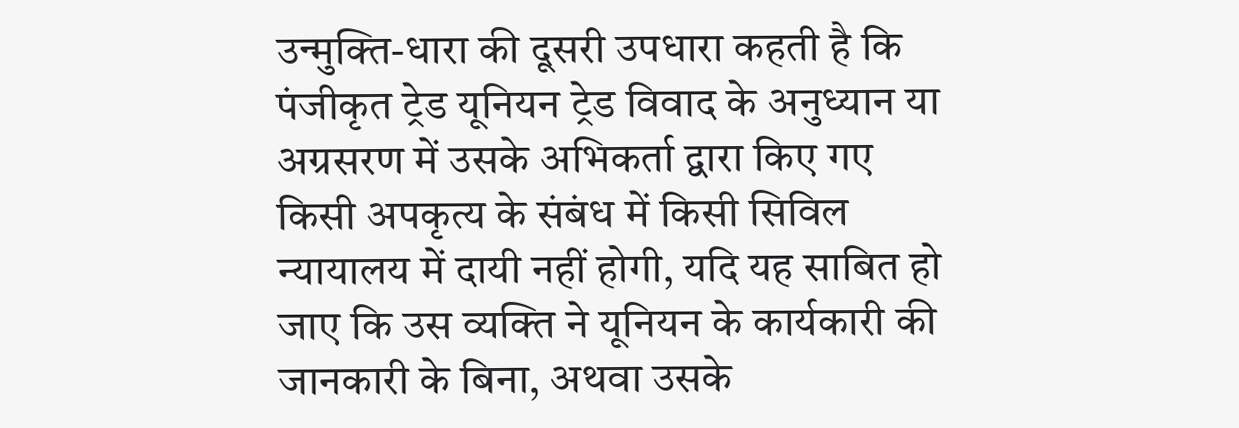उन्मुक्ति-धारा की दूसरी उपधारा कहती है कि पंजीकृत ट्रेड यूनियन ट्रेड विवाद के अनुध्यान या अग्रसरण में उसके अभिकर्ता द्वारा किए गए किसी अपकृत्य के संबंध में किसी सिविल न्यायालय में दायी नहीं होगी, यदि यह साबित हो जाए कि उस व्यक्ति ने यूनियन के कार्यकारी की जानकारी के बिना, अथवा उसके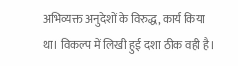अभिव्यक्त अनुदेशों के विरुद्ध, कार्य किया था। विकल्प में लिखी हुई दशा ठीक वही है।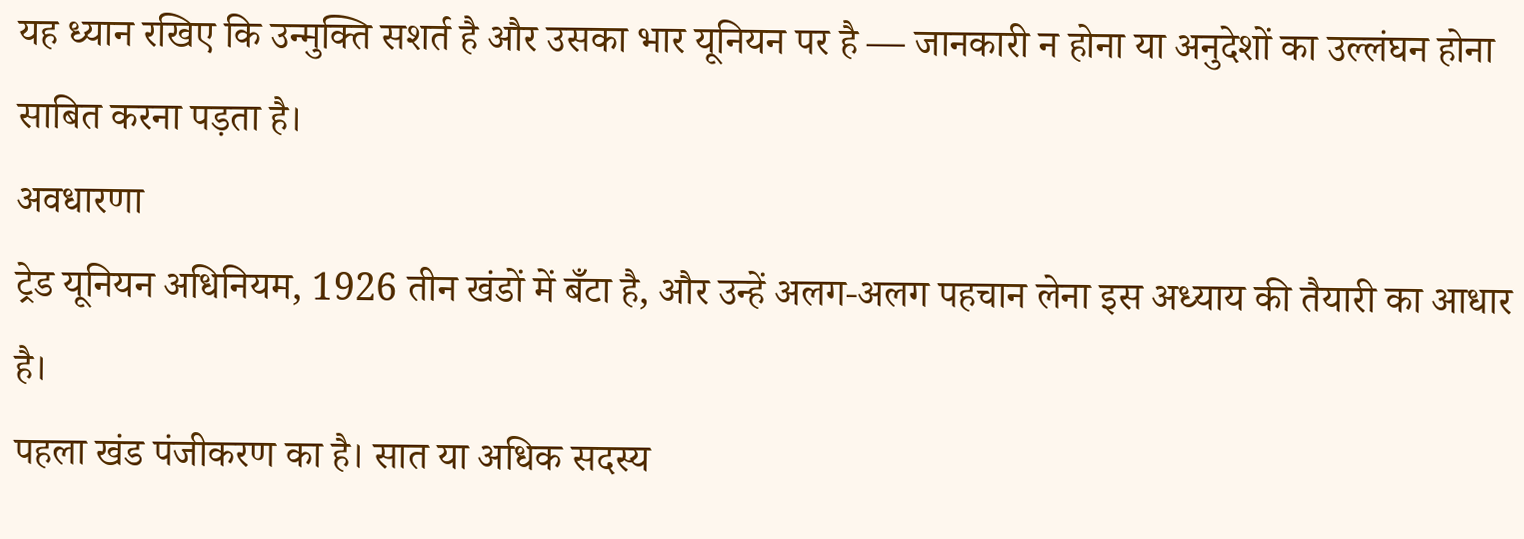यह ध्यान रखिए कि उन्मुक्ति सशर्त है और उसका भार यूनियन पर है — जानकारी न होना या अनुदेशों का उल्लंघन होना साबित करना पड़ता है।
अवधारणा
ट्रेड यूनियन अधिनियम, 1926 तीन खंडों में बँटा है, और उन्हें अलग-अलग पहचान लेना इस अध्याय की तैयारी का आधार है।
पहला खंड पंजीकरण का है। सात या अधिक सदस्य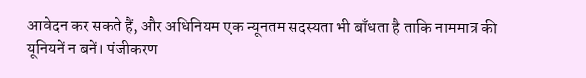आवेदन कर सकते हैं, और अधिनियम एक न्यूनतम सदस्यता भी बाँधता है ताकि नाममात्र की यूनियनें न बनें। पंजीकरण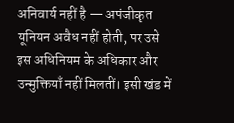अनिवार्य नहीं है — अपंजीकृत यूनियन अवैध नहीं होती, पर उसे इस अधिनियम के अधिकार और उन्मुक्तियाँ नहीं मिलतीं। इसी खंड में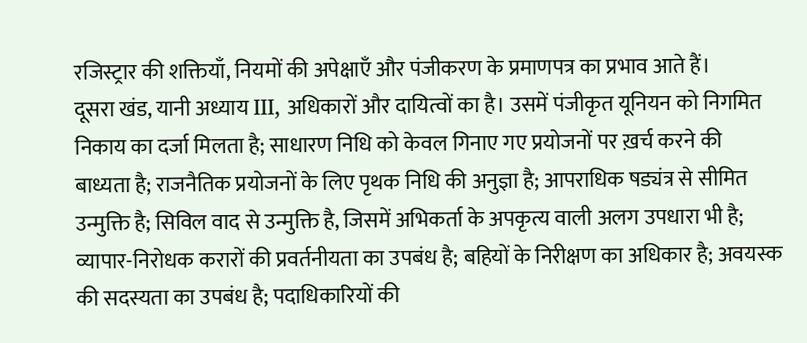रजिस्ट्रार की शक्तियाँ, नियमों की अपेक्षाएँ और पंजीकरण के प्रमाणपत्र का प्रभाव आते हैं।
दूसरा खंड, यानी अध्याय III, अधिकारों और दायित्वों का है। उसमें पंजीकृत यूनियन को निगमित निकाय का दर्जा मिलता है; साधारण निधि को केवल गिनाए गए प्रयोजनों पर ख़र्च करने की बाध्यता है; राजनैतिक प्रयोजनों के लिए पृथक निधि की अनुज्ञा है; आपराधिक षड्यंत्र से सीमित उन्मुक्ति है; सिविल वाद से उन्मुक्ति है, जिसमें अभिकर्ता के अपकृत्य वाली अलग उपधारा भी है; व्यापार-निरोधक करारों की प्रवर्तनीयता का उपबंध है; बहियों के निरीक्षण का अधिकार है; अवयस्क की सदस्यता का उपबंध है; पदाधिकारियों की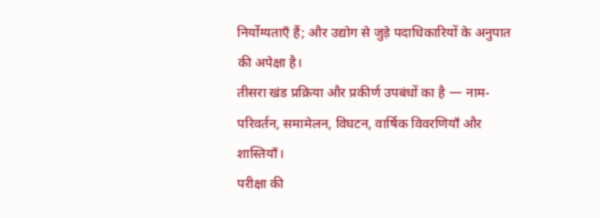निर्योग्यताएँ हैं; और उद्योग से जुड़े पदाधिकारियों के अनुपात की अपेक्षा है।
तीसरा खंड प्रक्रिया और प्रकीर्ण उपबंधों का है — नाम-परिवर्तन, समामेलन, विघटन, वार्षिक विवरणियाँ और शास्तियाँ।
परीक्षा की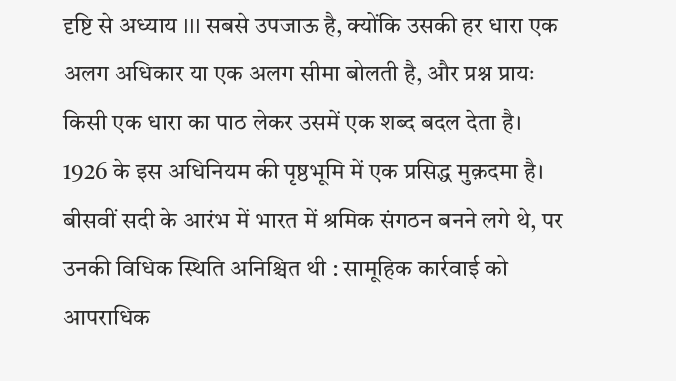दृष्टि से अध्याय III सबसे उपजाऊ है, क्योंकि उसकी हर धारा एक अलग अधिकार या एक अलग सीमा बोलती है, और प्रश्न प्रायः किसी एक धारा का पाठ लेकर उसमें एक शब्द बदल देता है।
1926 के इस अधिनियम की पृष्ठभूमि में एक प्रसिद्ध मुक़दमा है। बीसवीं सदी के आरंभ में भारत में श्रमिक संगठन बनने लगे थे, पर उनकी विधिक स्थिति अनिश्चित थी : सामूहिक कार्रवाई को आपराधिक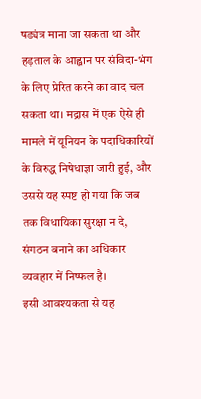षड्यंत्र माना जा सकता था और हड़ताल के आह्वान पर संविदा-भंग के लिए प्रेरित करने का वाद चल सकता था। मद्रास में एक ऐसे ही मामले में यूनियन के पदाधिकारियों के विरुद्ध निषेधाज्ञा जारी हुई, और उससे यह स्पष्ट हो गया कि जब तक विधायिका सुरक्षा न दे, संगठन बनाने का अधिकार व्यवहार में निष्फल है।
इसी आवश्यकता से यह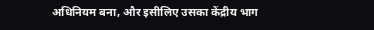अधिनियम बना, और इसीलिए उसका केंद्रीय भाग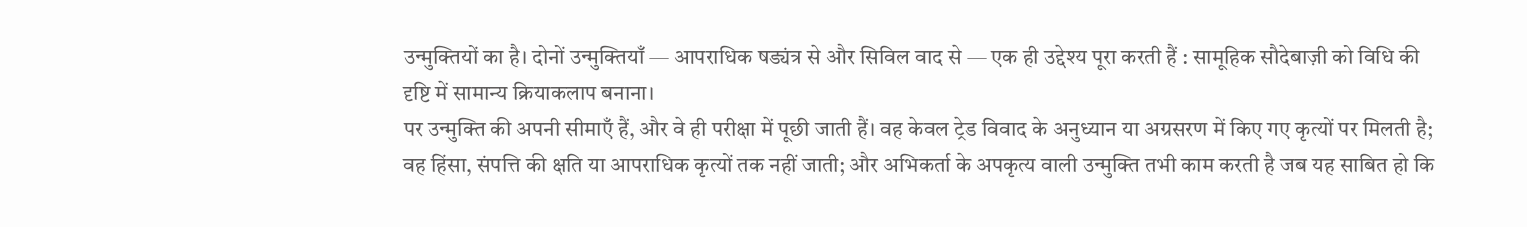उन्मुक्तियों का है। दोनों उन्मुक्तियाँ — आपराधिक षड्यंत्र से और सिविल वाद से — एक ही उद्देश्य पूरा करती हैं : सामूहिक सौदेबाज़ी को विधि की दृष्टि में सामान्य क्रियाकलाप बनाना।
पर उन्मुक्ति की अपनी सीमाएँ हैं, और वे ही परीक्षा में पूछी जाती हैं। वह केवल ट्रेड विवाद के अनुध्यान या अग्रसरण में किए गए कृत्यों पर मिलती है; वह हिंसा, संपत्ति की क्षति या आपराधिक कृत्यों तक नहीं जाती; और अभिकर्ता के अपकृत्य वाली उन्मुक्ति तभी काम करती है जब यह साबित हो कि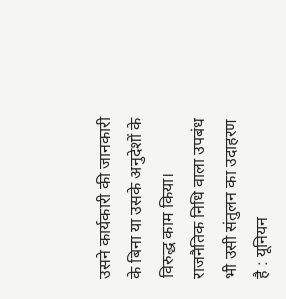उसने कार्यकारी की जानकारी के बिना या उसके अनुदेशों के विरुद्ध काम किया।
राजनैतिक निधि वाला उपबंध भी उसी संतुलन का उदाहरण है : यूनियन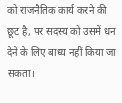को राजनैतिक कार्य करने की छूट है, पर सदस्य को उसमें धन देने के लिए बाध्य नहीं किया जा सकता।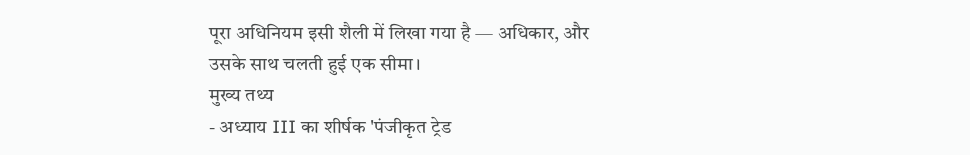पूरा अधिनियम इसी शैली में लिखा गया है — अधिकार, और उसके साथ चलती हुई एक सीमा।
मुख्य तथ्य
- अध्याय III का शीर्षक 'पंजीकृत ट्रेड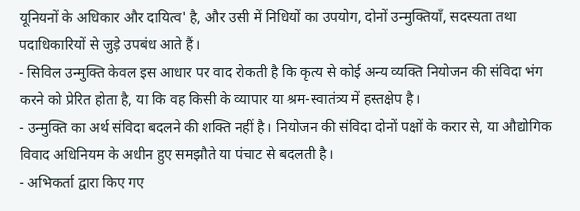यूनियनों के अधिकार और दायित्व' है, और उसी में निधियों का उपयोग, दोनों उन्मुक्तियाँ, सदस्यता तथा पदाधिकारियों से जुड़े उपबंध आते हैं।
- सिविल उन्मुक्ति केवल इस आधार पर वाद रोकती है कि कृत्य से कोई अन्य व्यक्ति नियोजन की संविदा भंग करने को प्रेरित होता है, या कि वह किसी के व्यापार या श्रम-स्वातंत्र्य में हस्तक्षेप है।
- उन्मुक्ति का अर्थ संविदा बदलने की शक्ति नहीं है। नियोजन की संविदा दोनों पक्षों के करार से, या औद्योगिक विवाद अधिनियम के अधीन हुए समझौते या पंचाट से बदलती है।
- अभिकर्ता द्वारा किए गए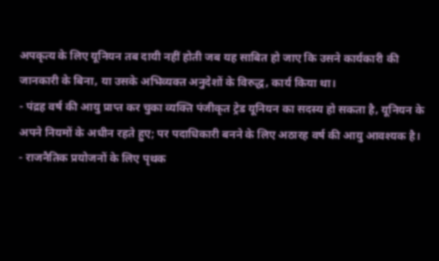अपकृत्य के लिए यूनियन तब दायी नहीं होती जब यह साबित हो जाए कि उसने कार्यकारी की जानकारी के बिना, या उसके अभिव्यक्त अनुदेशों के विरुद्ध, कार्य किया था।
- पंद्रह वर्ष की आयु प्राप्त कर चुका व्यक्ति पंजीकृत ट्रेड यूनियन का सदस्य हो सकता है, यूनियन के अपने नियमों के अधीन रहते हुए; पर पदाधिकारी बनने के लिए अठारह वर्ष की आयु आवश्यक है।
- राजनैतिक प्रयोजनों के लिए पृथक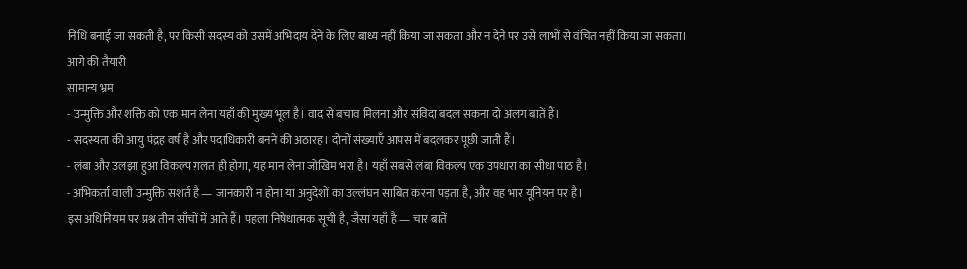निधि बनाई जा सकती है, पर किसी सदस्य को उसमें अभिदाय देने के लिए बाध्य नहीं किया जा सकता और न देने पर उसे लाभों से वंचित नहीं किया जा सकता।
आगे की तैयारी
सामान्य भ्रम
- उन्मुक्ति और शक्ति को एक मान लेना यहाँ की मुख्य भूल है। वाद से बचाव मिलना और संविदा बदल सकना दो अलग बातें हैं।
- सदस्यता की आयु पंद्रह वर्ष है और पदाधिकारी बनने की अठारह। दोनों संख्याएँ आपस में बदलकर पूछी जाती हैं।
- लंबा और उलझा हुआ विकल्प ग़लत ही होगा, यह मान लेना जोखिम भरा है। यहाँ सबसे लंबा विकल्प एक उपधारा का सीधा पाठ है।
- अभिकर्ता वाली उन्मुक्ति सशर्त है — जानकारी न होना या अनुदेशों का उल्लंघन साबित करना पड़ता है, और वह भार यूनियन पर है।
इस अधिनियम पर प्रश्न तीन साँचों में आते हैं। पहला निषेधात्मक सूची है, जैसा यहाँ है — चार बातें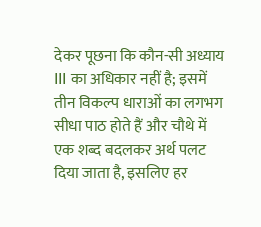देकर पूछना कि कौन-सी अध्याय III का अधिकार नहीं है; इसमें तीन विकल्प धाराओं का लगभग सीधा पाठ होते हैं और चौथे में एक शब्द बदलकर अर्थ पलट दिया जाता है, इसलिए हर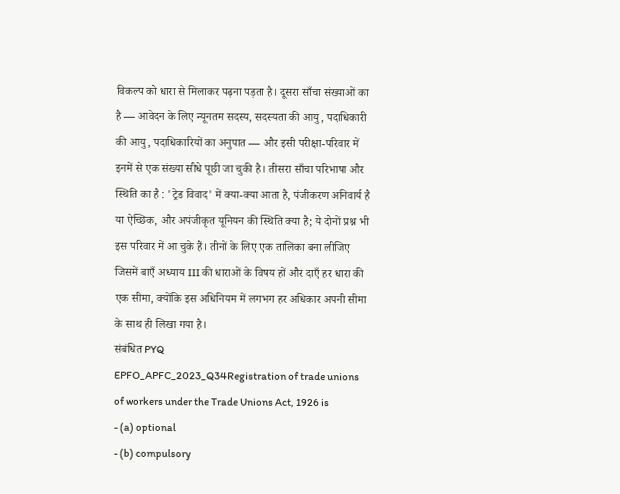विकल्प को धारा से मिलाकर पढ़ना पड़ता है। दूसरा साँचा संख्याओं का है — आवेदन के लिए न्यूनतम सदस्य, सदस्यता की आयु, पदाधिकारी की आयु, पदाधिकारियों का अनुपात — और इसी परीक्षा-परिवार में इनमें से एक संख्या सीधे पूछी जा चुकी है। तीसरा साँचा परिभाषा और स्थिति का है : 'ट्रेड विवाद' में क्या-क्या आता है, पंजीकरण अनिवार्य है या ऐच्छिक, और अपंजीकृत यूनियन की स्थिति क्या है; ये दोनों प्रश्न भी इस परिवार में आ चुके हैं। तीनों के लिए एक तालिका बना लीजिए जिसमें बाएँ अध्याय III की धाराओं के विषय हों और दाएँ हर धारा की एक सीमा, क्योंकि इस अधिनियम में लगभग हर अधिकार अपनी सीमा के साथ ही लिखा गया है।
संबंधित PYQ
EPFO_APFC_2023_Q34Registration of trade unions of workers under the Trade Unions Act, 1926 is
- (a) optional
- (b) compulsory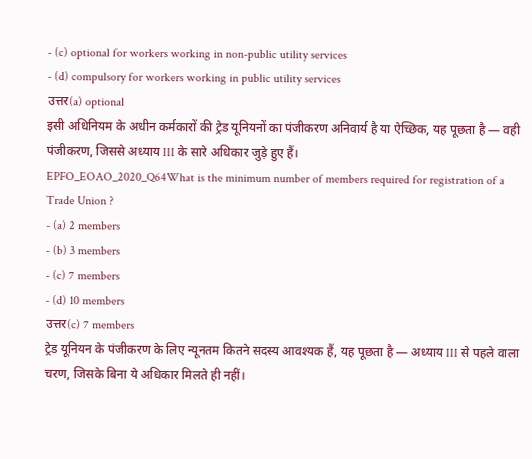- (c) optional for workers working in non-public utility services
- (d) compulsory for workers working in public utility services
उत्तर(a) optional
इसी अधिनियम के अधीन कर्मकारों की ट्रेड यूनियनों का पंजीकरण अनिवार्य है या ऐच्छिक, यह पूछता है — वही पंजीकरण, जिससे अध्याय III के सारे अधिकार जुड़े हुए हैं।
EPFO_EOAO_2020_Q64What is the minimum number of members required for registration of a Trade Union ?
- (a) 2 members
- (b) 3 members
- (c) 7 members
- (d) 10 members
उत्तर(c) 7 members
ट्रेड यूनियन के पंजीकरण के लिए न्यूनतम कितने सदस्य आवश्यक हैं, यह पूछता है — अध्याय III से पहले वाला चरण, जिसके बिना ये अधिकार मिलते ही नहीं।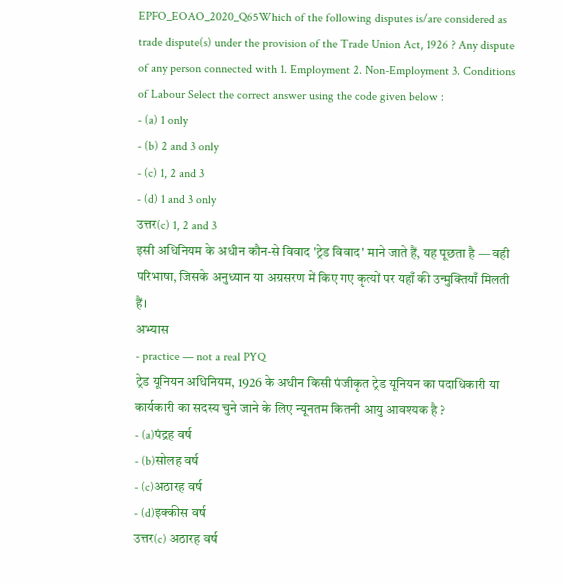EPFO_EOAO_2020_Q65Which of the following disputes is/are considered as trade dispute(s) under the provision of the Trade Union Act, 1926 ? Any dispute of any person connected with 1. Employment 2. Non-Employment 3. Conditions of Labour Select the correct answer using the code given below :
- (a) 1 only
- (b) 2 and 3 only
- (c) 1, 2 and 3
- (d) 1 and 3 only
उत्तर(c) 1, 2 and 3
इसी अधिनियम के अधीन कौन-से विवाद 'ट्रेड विवाद' माने जाते हैं, यह पूछता है — वही परिभाषा, जिसके अनुध्यान या अग्रसरण में किए गए कृत्यों पर यहाँ की उन्मुक्तियाँ मिलती हैं।
अभ्यास
- practice — not a real PYQ
ट्रेड यूनियन अधिनियम, 1926 के अधीन किसी पंजीकृत ट्रेड यूनियन का पदाधिकारी या कार्यकारी का सदस्य चुने जाने के लिए न्यूनतम कितनी आयु आवश्यक है ?
- (a)पंद्रह वर्ष
- (b)सोलह वर्ष
- (c)अठारह वर्ष
- (d)इक्कीस वर्ष
उत्तर(c) अठारह वर्ष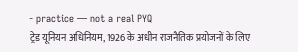- practice — not a real PYQ
ट्रेड यूनियन अधिनियम, 1926 के अधीन राजनैतिक प्रयोजनों के लिए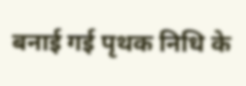बनाई गई पृथक निधि के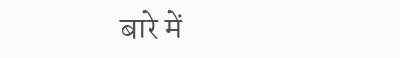बारे में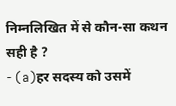निम्नलिखित में से कौन-सा कथन सही है ?
- (a)हर सदस्य को उसमें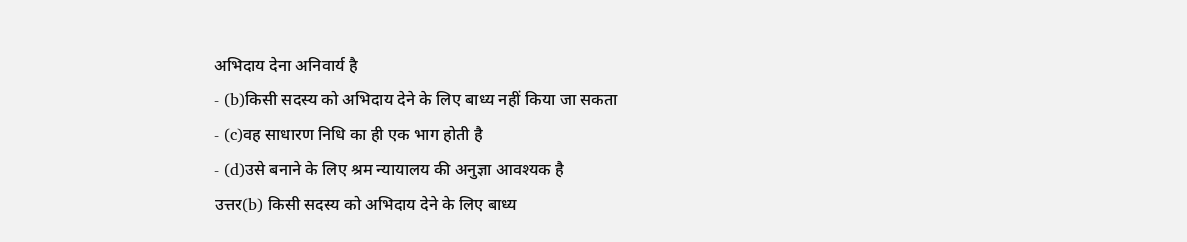अभिदाय देना अनिवार्य है
- (b)किसी सदस्य को अभिदाय देने के लिए बाध्य नहीं किया जा सकता
- (c)वह साधारण निधि का ही एक भाग होती है
- (d)उसे बनाने के लिए श्रम न्यायालय की अनुज्ञा आवश्यक है
उत्तर(b) किसी सदस्य को अभिदाय देने के लिए बाध्य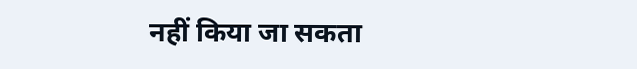नहीं किया जा सकता